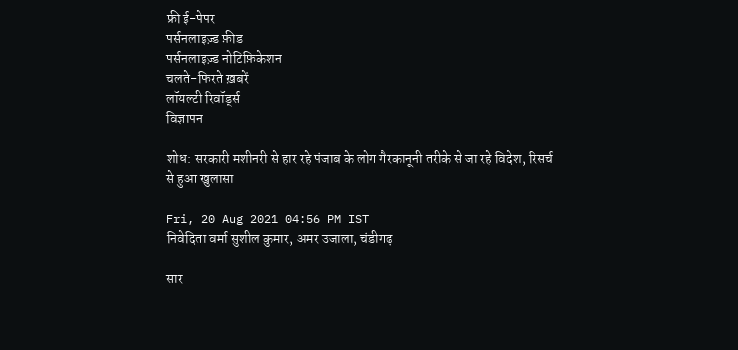फ्री ई-पेपर
पर्सनलाइज़्ड फ़ीड
पर्सनलाइज़्ड नोटिफ़िकेशन
चलते-फिरते ख़बरें
लॉयल्टी रिवॉर्ड्स
विज्ञापन

शोध: सरकारी मशीनरी से हार रहे पंजाब के लोग गैरकानूनी तरीके से जा रहे विदेश, रिसर्च से हुआ खुलासा

Fri, 20 Aug 2021 04:56 PM IST
निवेदिता वर्मा सुशील कुमार, अमर उजाला, चंडीगढ़

सार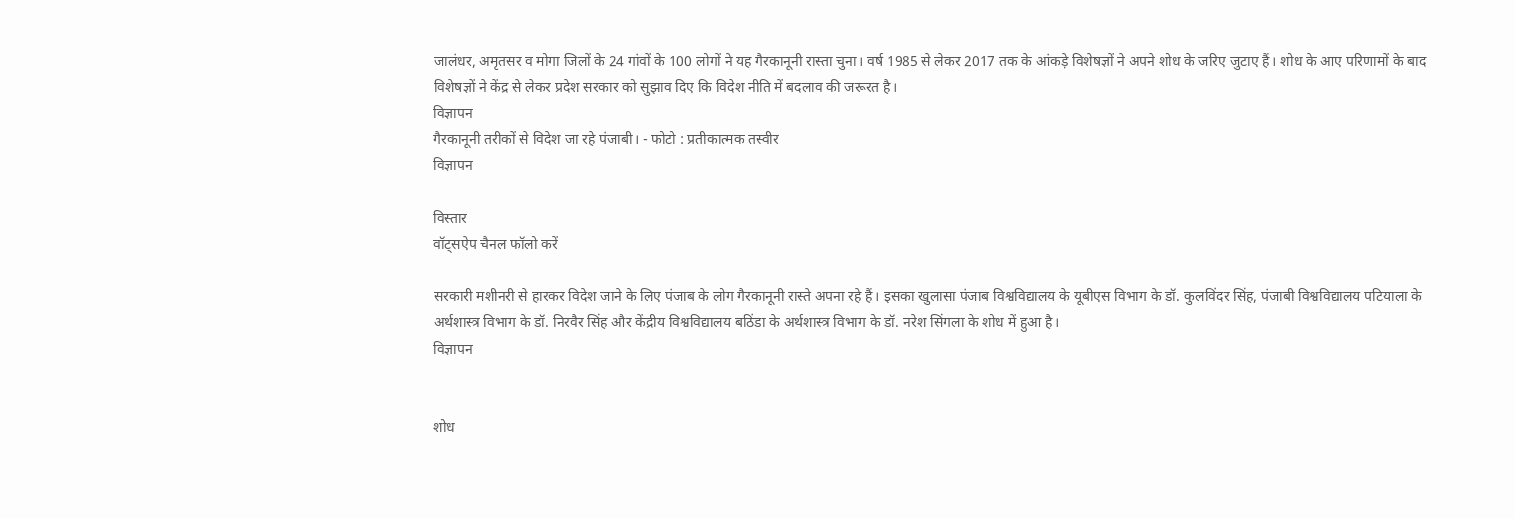जालंधर, अमृतसर व मोगा जिलों के 24 गांवों के 100 लोगों ने यह गैरकानूनी रास्ता चुना। वर्ष 1985 से लेकर 2017 तक के आंकड़े विशेषज्ञों ने अपने शोध के जरिए जुटाए हैं। शोध के आए परिणामों के बाद विशेषज्ञों ने केंद्र से लेकर प्रदेश सरकार को सुझाव दिए कि विदेश नीति में बदलाव की जरूरत है।
विज्ञापन
गैरकानूनी तरीकों से विदेश जा रहे पंजाबी। - फोटो : प्रतीकात्मक तस्वीर
विज्ञापन

विस्तार
वॉट्सऐप चैनल फॉलो करें

सरकारी मशीनरी से हारकर विदेश जाने के लिए पंजाब के लोग गैरकानूनी रास्ते अपना रहे हैं। इसका खुलासा पंजाब विश्वविद्यालय के यूबीएस विभाग के डॉ. कुलविंदर सिंह, पंजाबी विश्वविद्यालय पटियाला के अर्थशास्त्र विभाग के डॉ. निरवैर सिंह और केंद्रीय विश्वविद्यालय बठिंडा के अर्थशास्त्र विभाग के डॉ. नरेश सिंगला के शोध में हुआ है।
विज्ञापन


शोध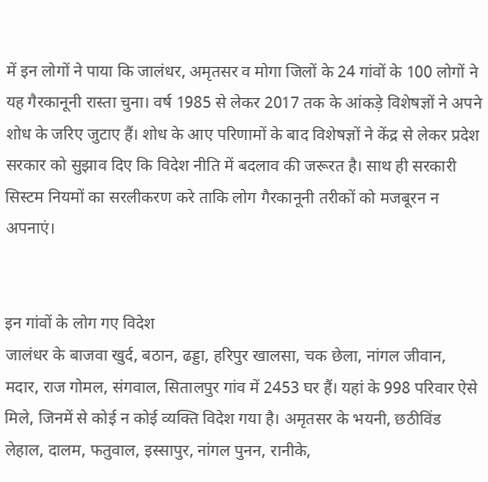में इन लोगों ने पाया कि जालंधर, अमृतसर व मोगा जिलों के 24 गांवों के 100 लोगों ने यह गैरकानूनी रास्ता चुना। वर्ष 1985 से लेकर 2017 तक के आंकड़े विशेषज्ञों ने अपने शोध के जरिए जुटाए हैं। शोध के आए परिणामों के बाद विशेषज्ञों ने केंद्र से लेकर प्रदेश सरकार को सुझाव दिए कि विदेश नीति में बदलाव की जरूरत है। साथ ही सरकारी सिस्टम नियमों का सरलीकरण करे ताकि लोग गैरकानूनी तरीकों को मजबूरन न अपनाएं।


इन गांवों के लोग गए विदेश
जालंधर के बाजवा खुर्द, बठान, ढड्डा, हरिपुर खालसा, चक छेला, नांगल जीवान, मदार, राज गोमल, संगवाल, सितालपुर गांव में 2453 घर हैं। यहां के 998 परिवार ऐसे मिले, जिनमें से कोई न कोई व्यक्ति विदेश गया है। अमृतसर के भयनी, छठीविंड लेहाल, दालम, फतुवाल, इस्सापुर, नांगल पुनन, रानीके,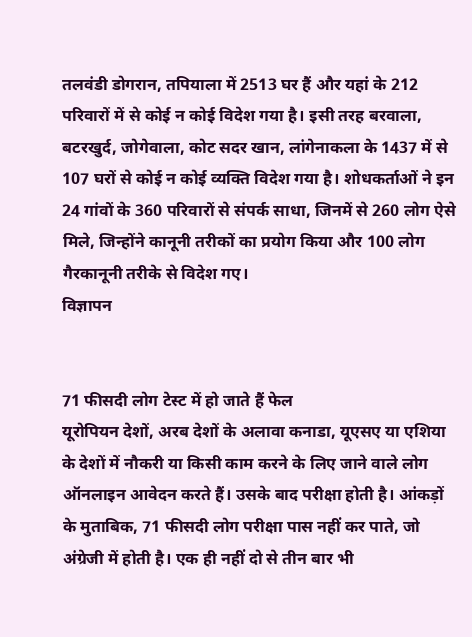तलवंडी डोगरान, तपियाला में 2513 घर हैं और यहां के 212 परिवारों में से कोई न कोई विदेश गया है। इसी तरह बरवाला, बटरखुर्द, जोगेवाला, कोट सदर खान, लांगेनाकला के 1437 में से 107 घरों से कोई न कोई व्यक्ति विदेश गया है। शोधकर्ताओं ने इन 24 गांवों के 360 परिवारों से संपर्क साधा, जिनमें से 260 लोग ऐसे मिले, जिन्होंने कानूनी तरीकों का प्रयोग किया और 100 लोग गैरकानूनी तरीके से विदेश गए।
विज्ञापन


71 फीसदी लोग टेस्ट में हो जाते हैं फेल
यूरोपियन देशों, अरब देशों के अलावा कनाडा, यूएसए या एशिया के देशों में नौकरी या किसी काम करने के लिए जाने वाले लोग ऑनलाइन आवेदन करते हैं। उसके बाद परीक्षा होती है। आंकड़ों के मुताबिक, 71 फीसदी लोग परीक्षा पास नहीं कर पाते, जो अंग्रेजी में होती है। एक ही नहीं दो से तीन बार भी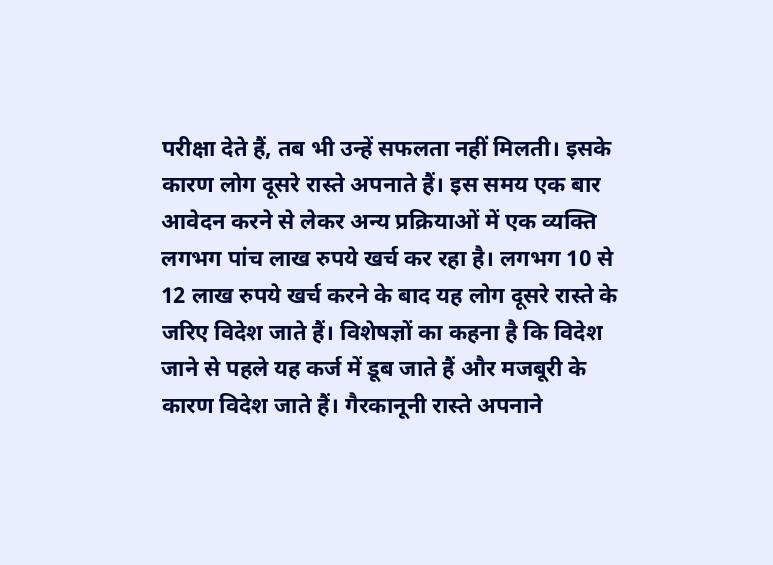परीक्षा देते हैं, तब भी उन्हें सफलता नहीं मिलती। इसके कारण लोग दूसरे रास्ते अपनाते हैं। इस समय एक बार आवेदन करने से लेकर अन्य प्रक्रियाओं में एक व्यक्ति लगभग पांच लाख रुपये खर्च कर रहा है। लगभग 10 से 12 लाख रुपये खर्च करने के बाद यह लोग दूसरे रास्ते के जरिए विदेश जाते हैं। विशेषज्ञों का कहना है कि विदेश जाने से पहले यह कर्ज में डूब जाते हैं और मजबूरी के कारण विदेश जाते हैं। गैरकानूनी रास्ते अपनाने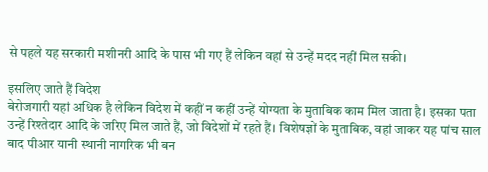से पहले यह सरकारी मशीनरी आदि के पास भी गए हैं लेकिन वहां से उन्हें मदद नहीं मिल सकी।

इसलिए जाते हैं विदेश
बेरोजगारी यहां अधिक है लेकिन विदेश में कहीं न कहीं उन्हें योग्यता के मुताबिक काम मिल जाता है। इसका पता उन्हें रिश्तेदार आदि के जरिए मिल जाते हैं, जो विदेशों में रहते हैं। विशेषज्ञों के मुताबिक, वहां जाकर यह पांच साल बाद पीआर यानी स्थानी नागरिक भी बन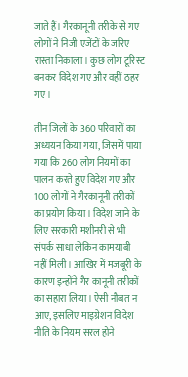जाते हैं। गैरकानूनी तरीके से गए लोगों ने निजी एजेंटों के जरिए रास्ता निकाला। कुछ लोग टूरिस्ट बनकर विदेश गए और वहीं ठहर गए।

तीन जिलों के 360 परिवारों का अध्ययन किया गया, जिसमें पाया गया कि 260 लोग नियमों का पालन करते हुए विदेश गए और 100 लोगों ने गैरकानूनी तरीकों का प्रयोग किया। विदेश जाने के लिए सरकारी मशीनरी से भी संपर्क साधा लेकिन कामयाबी नहीं मिली। आखिर में मजबूरी के कारण इन्होंने गैर कानूनी तरीकों का सहारा लिया। ऐसी नौबत न आए, इसलिए माइग्रेशन विदेश नीति के नियम सरल होने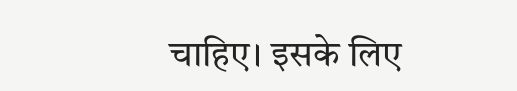चाहिए। इसके लिए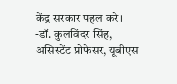केंद्र सरकार पहल करे। -डॉ. कुलविंदर सिंह, असिस्टेंट प्रोफेसर, यूबीएस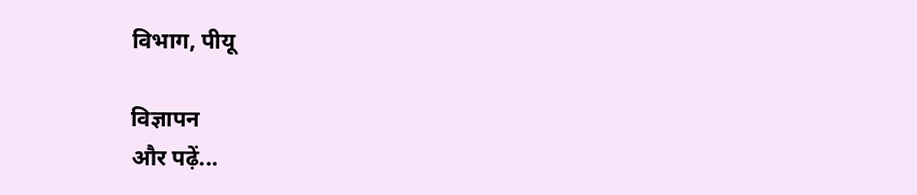विभाग, पीयू

विज्ञापन
और पढ़ें...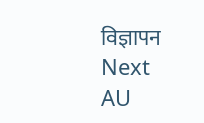विज्ञापन
Next
AU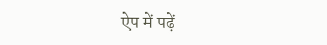ऐप में पढ़ें